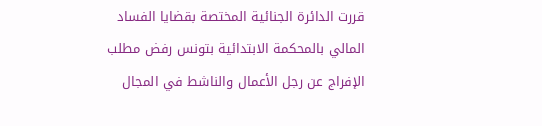قررت الدائرة الجنائية المختصة بقضايا الفساد المالي بالمحكمة الابتدائية بتونس رفض مطلب الإفراج عن رجل الأعمال والناشط في المجال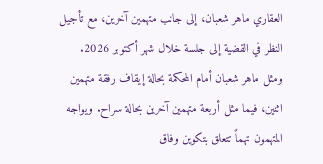العقاري ماهر شعبان، إلى جانب متهمين آخرين، مع تأجيل النظر في القضية إلى جلسة خلال شهر أكتوبر 2026.
ومثل ماهر شعبان أمام المحكمة بحالة إيقاف رفقة متهمين اثنين، فيما مثل أربعة متهمين آخرين بحالة سراح. ويواجه المتهمون تهماً تتعلق بتكوين وفاق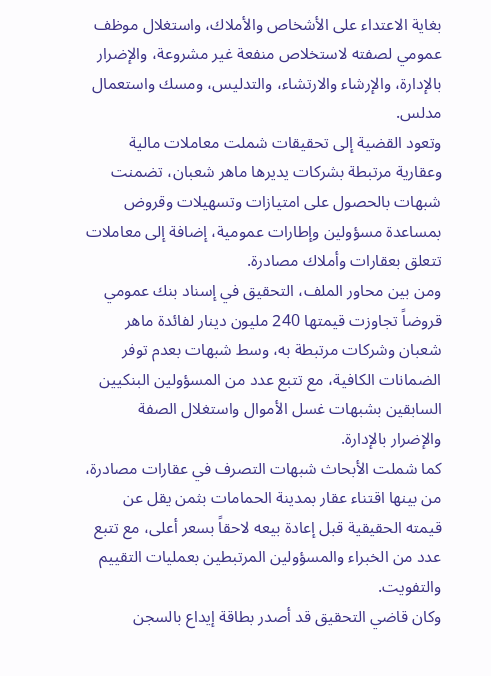بغاية الاعتداء على الأشخاص والأملاك، واستغلال موظف عمومي لصفته لاستخلاص منفعة غير مشروعة، والإضرار بالإدارة، والإرشاء والارتشاء، والتدليس، ومسك واستعمال مدلس.
وتعود القضية إلى تحقيقات شملت معاملات مالية وعقارية مرتبطة بشركات يديرها ماهر شعبان، تضمنت شبهات بالحصول على امتيازات وتسهيلات وقروض بمساعدة مسؤولين وإطارات عمومية، إضافة إلى معاملات تتعلق بعقارات وأملاك مصادرة.
ومن بين محاور الملف، التحقيق في إسناد بنك عمومي قروضاً تجاوزت قيمتها 240 مليون دينار لفائدة ماهر شعبان وشركات مرتبطة به، وسط شبهات بعدم توفر الضمانات الكافية، مع تتبع عدد من المسؤولين البنكيين السابقين بشبهات غسل الأموال واستغلال الصفة والإضرار بالإدارة.
كما شملت الأبحاث شبهات التصرف في عقارات مصادرة، من بينها اقتناء عقار بمدينة الحمامات بثمن يقل عن قيمته الحقيقية قبل إعادة بيعه لاحقاً بسعر أعلى، مع تتبع عدد من الخبراء والمسؤولين المرتبطين بعمليات التقييم والتفويت.
وكان قاضي التحقيق قد أصدر بطاقة إيداع بالسجن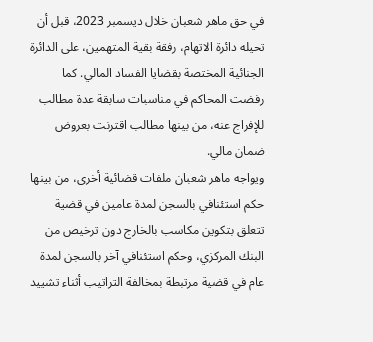في حق ماهر شعبان خلال ديسمبر 2023، قبل أن تحيله دائرة الاتهام، رفقة بقية المتهمين، على الدائرة الجنائية المختصة بقضايا الفساد المالي. كما رفضت المحاكم في مناسبات سابقة عدة مطالب للإفراج عنه، من بينها مطالب اقترنت بعروض ضمان مالي.
ويواجه ماهر شعبان ملفات قضائية أخرى، من بينها حكم استئنافي بالسجن لمدة عامين في قضية تتعلق بتكوين مكاسب بالخارج دون ترخيص من البنك المركزي، وحكم استئنافي آخر بالسجن لمدة عام في قضية مرتبطة بمخالفة التراتيب أثناء تشييد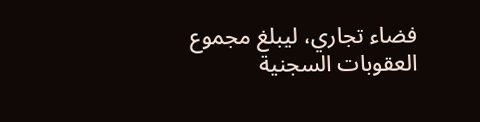فضاء تجاري، ليبلغ مجموع العقوبات السجنية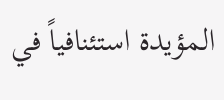المؤيدة استئنافياً في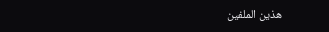هذين الملفين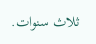ثلاث سنوات.